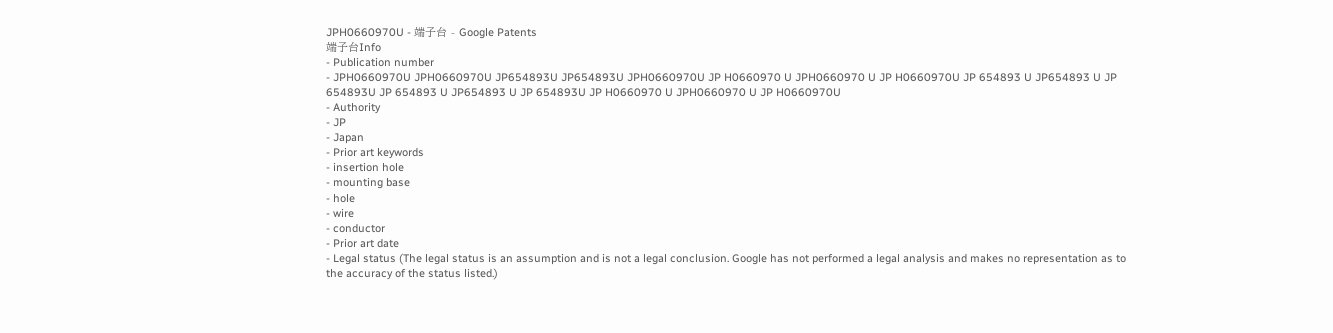JPH0660970U - 端子台 - Google Patents
端子台Info
- Publication number
- JPH0660970U JPH0660970U JP654893U JP654893U JPH0660970U JP H0660970 U JPH0660970 U JP H0660970U JP 654893 U JP654893 U JP 654893U JP 654893 U JP654893 U JP 654893U JP H0660970 U JPH0660970 U JP H0660970U
- Authority
- JP
- Japan
- Prior art keywords
- insertion hole
- mounting base
- hole
- wire
- conductor
- Prior art date
- Legal status (The legal status is an assumption and is not a legal conclusion. Google has not performed a legal analysis and makes no representation as to the accuracy of the status listed.)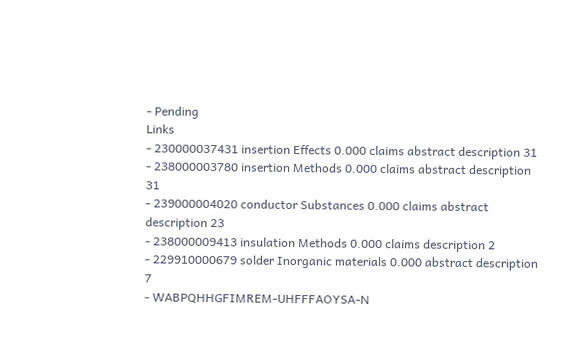- Pending
Links
- 230000037431 insertion Effects 0.000 claims abstract description 31
- 238000003780 insertion Methods 0.000 claims abstract description 31
- 239000004020 conductor Substances 0.000 claims abstract description 23
- 238000009413 insulation Methods 0.000 claims description 2
- 229910000679 solder Inorganic materials 0.000 abstract description 7
- WABPQHHGFIMREM-UHFFFAOYSA-N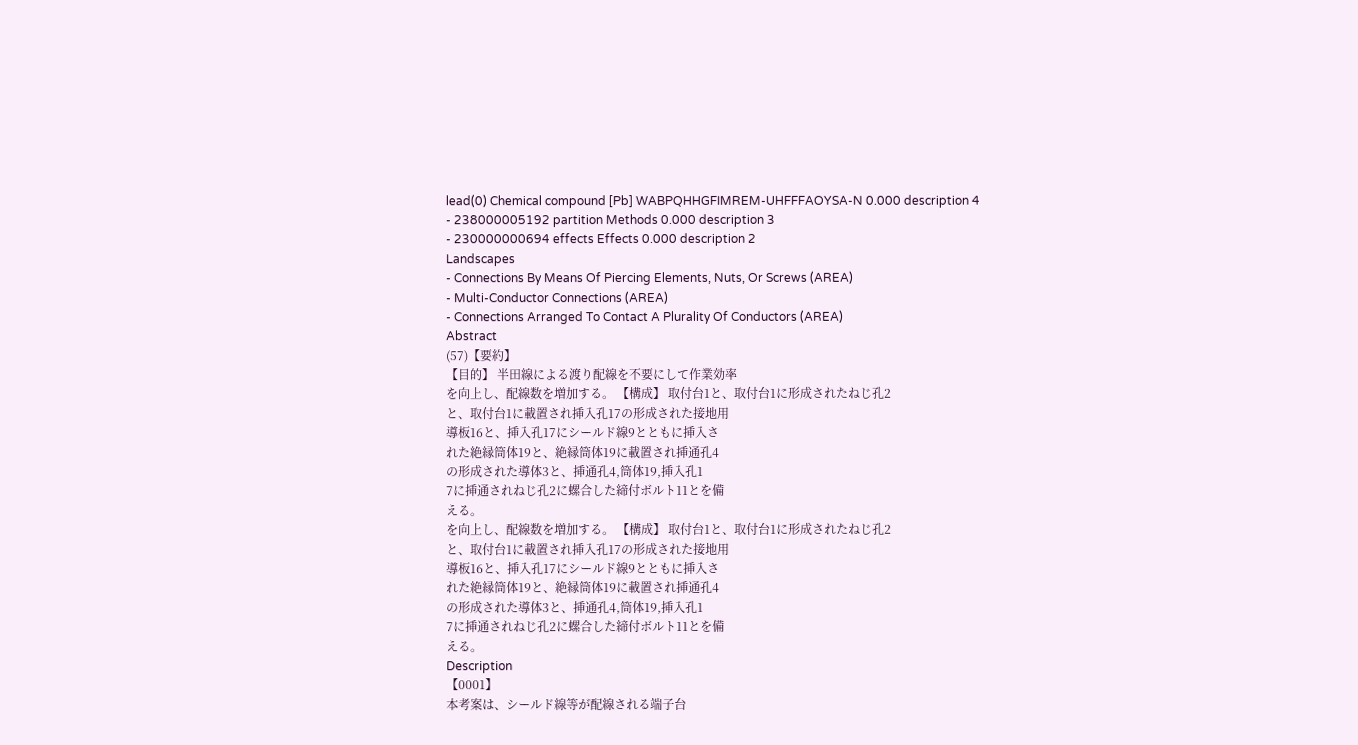lead(0) Chemical compound [Pb] WABPQHHGFIMREM-UHFFFAOYSA-N 0.000 description 4
- 238000005192 partition Methods 0.000 description 3
- 230000000694 effects Effects 0.000 description 2
Landscapes
- Connections By Means Of Piercing Elements, Nuts, Or Screws (AREA)
- Multi-Conductor Connections (AREA)
- Connections Arranged To Contact A Plurality Of Conductors (AREA)
Abstract
(57)【要約】
【目的】 半田線による渡り配線を不要にして作業効率
を向上し、配線数を増加する。 【構成】 取付台1と、取付台1に形成されたねじ孔2
と、取付台1に載置され挿入孔17の形成された接地用
導板16と、挿入孔17にシールド線9とともに挿入さ
れた絶縁筒体19と、絶縁筒体19に載置され挿通孔4
の形成された導体3と、挿通孔4,筒体19,挿入孔1
7に挿通されねじ孔2に螺合した締付ボルト11とを備
える。
を向上し、配線数を増加する。 【構成】 取付台1と、取付台1に形成されたねじ孔2
と、取付台1に載置され挿入孔17の形成された接地用
導板16と、挿入孔17にシールド線9とともに挿入さ
れた絶縁筒体19と、絶縁筒体19に載置され挿通孔4
の形成された導体3と、挿通孔4,筒体19,挿入孔1
7に挿通されねじ孔2に螺合した締付ボルト11とを備
える。
Description
【0001】
本考案は、シールド線等が配線される端子台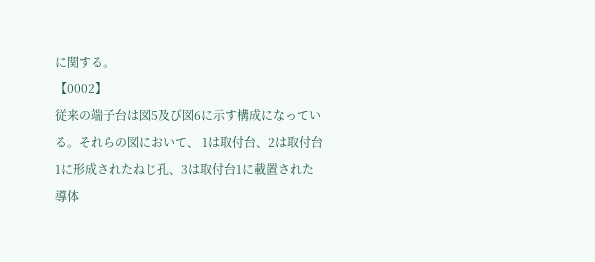に関する。
【0002】
従来の端子台は図5及び図6に示す構成になっている。それらの図において、 1は取付台、2は取付台1に形成されたねじ孔、3は取付台1に載置された導体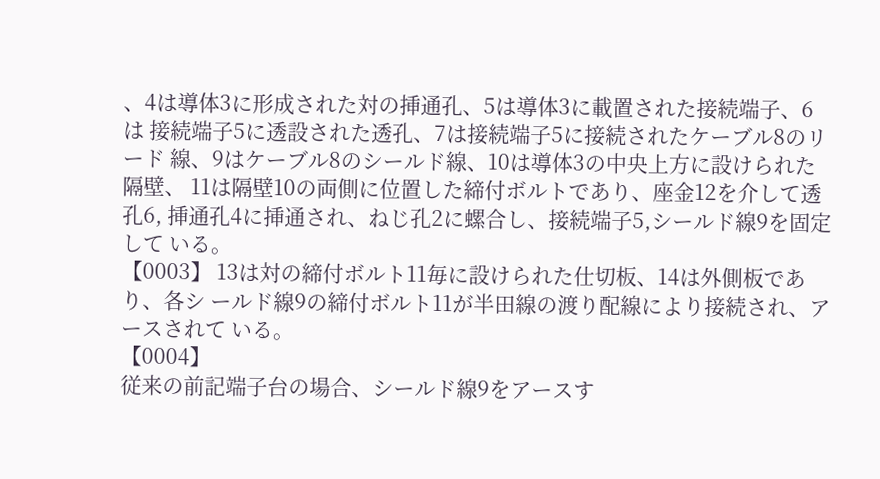、4は導体3に形成された対の挿通孔、5は導体3に載置された接続端子、6は 接続端子5に透設された透孔、7は接続端子5に接続されたケーブル8のリード 線、9はケーブル8のシールド線、10は導体3の中央上方に設けられた隔壁、 11は隔壁10の両側に位置した締付ボルトであり、座金12を介して透孔6, 挿通孔4に挿通され、ねじ孔2に螺合し、接続端子5,シールド線9を固定して いる。
【0003】 13は対の締付ボルト11毎に設けられた仕切板、14は外側板であり、各シ ールド線9の締付ボルト11が半田線の渡り配線により接続され、アースされて いる。
【0004】
従来の前記端子台の場合、シールド線9をアースす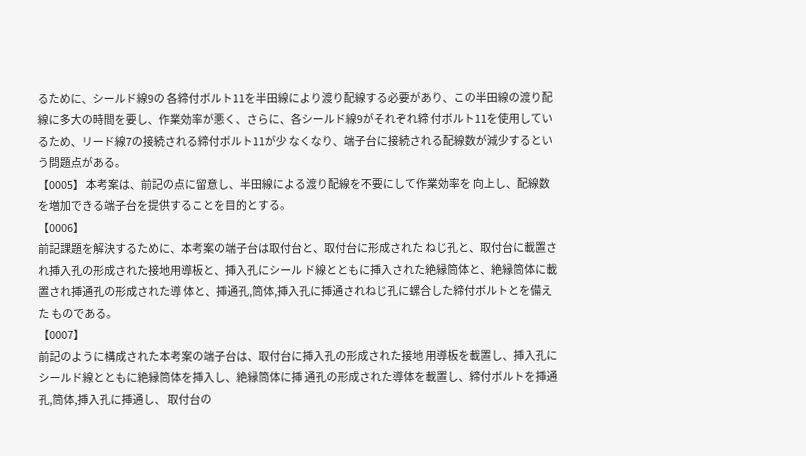るために、シールド線9の 各締付ボルト11を半田線により渡り配線する必要があり、この半田線の渡り配 線に多大の時間を要し、作業効率が悪く、さらに、各シールド線9がそれぞれ締 付ボルト11を使用しているため、リード線7の接続される締付ボルト11が少 なくなり、端子台に接続される配線数が減少するという問題点がある。
【0005】 本考案は、前記の点に留意し、半田線による渡り配線を不要にして作業効率を 向上し、配線数を増加できる端子台を提供することを目的とする。
【0006】
前記課題を解決するために、本考案の端子台は取付台と、取付台に形成された ねじ孔と、取付台に載置され挿入孔の形成された接地用導板と、挿入孔にシール ド線とともに挿入された絶縁筒体と、絶縁筒体に載置され挿通孔の形成された導 体と、挿通孔,筒体,挿入孔に挿通されねじ孔に螺合した締付ボルトとを備えた ものである。
【0007】
前記のように構成された本考案の端子台は、取付台に挿入孔の形成された接地 用導板を載置し、挿入孔にシールド線とともに絶縁筒体を挿入し、絶縁筒体に挿 通孔の形成された導体を載置し、締付ボルトを挿通孔,筒体,挿入孔に挿通し、 取付台の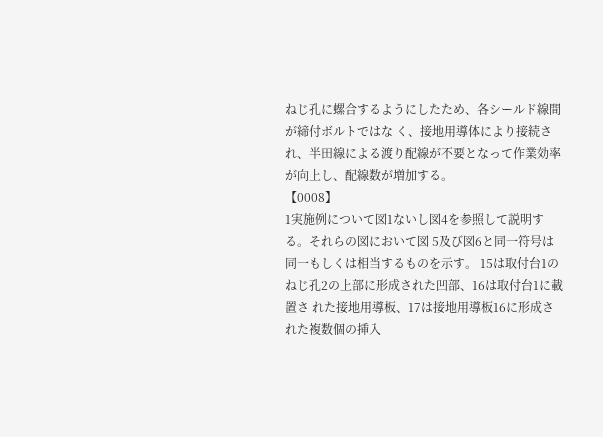ねじ孔に螺合するようにしたため、各シールド線間が締付ボルトではな く、接地用導体により接続され、半田線による渡り配線が不要となって作業効率 が向上し、配線数が増加する。
【0008】
1実施例について図1ないし図4を参照して説明する。それらの図において図 5及び図6と同一符号は同一もしくは相当するものを示す。 15は取付台1のねじ孔2の上部に形成された凹部、16は取付台1に載置さ れた接地用導板、17は接地用導板16に形成された複数個の挿入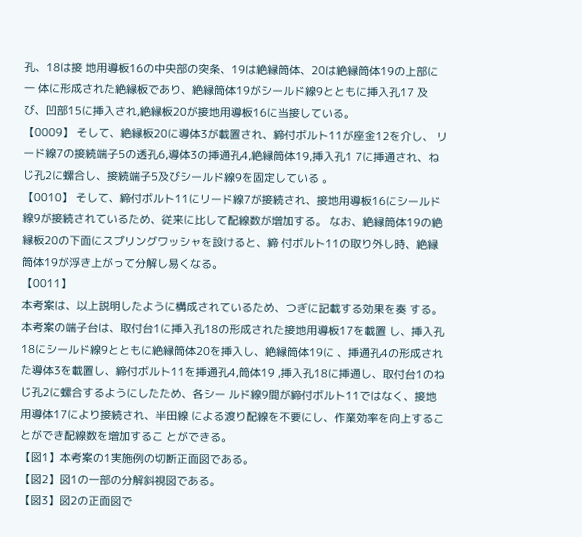孔、18は接 地用導板16の中央部の突条、19は絶縁筒体、20は絶縁筒体19の上部に一 体に形成された絶縁板であり、絶縁筒体19がシールド線9とともに挿入孔17 及び、凹部15に挿入され,絶縁板20が接地用導板16に当接している。
【0009】 そして、絶縁板20に導体3が載置され、締付ボルト11が座金12を介し、 リード線7の接続端子5の透孔6,導体3の挿通孔4,絶縁筒体19,挿入孔1 7に挿通され、ねじ孔2に螺合し、接続端子5及びシールド線9を固定している 。
【0010】 そして、締付ボルト11にリード線7が接続され、接地用導板16にシールド 線9が接続されているため、従来に比して配線数が増加する。 なお、絶縁筒体19の絶縁板20の下面にスプリングワッシャを設けると、締 付ボルト11の取り外し時、絶縁筒体19が浮き上がって分解し易くなる。
【0011】
本考案は、以上説明したように構成されているため、つぎに記載する効果を奏 する。 本考案の端子台は、取付台1に挿入孔18の形成された接地用導板17を載置 し、挿入孔18にシールド線9とともに絶縁筒体20を挿入し、絶縁筒体19に 、挿通孔4の形成された導体3を載置し、締付ボルト11を挿通孔4,筒体19 ,挿入孔18に挿通し、取付台1のねじ孔2に螺合するようにしたため、各シー ルド線9間が締付ボルト11ではなく、接地用導体17により接続され、半田線 による渡り配線を不要にし、作業効率を向上することができ配線数を増加するこ とができる。
【図1】本考案の1実施例の切断正面図である。
【図2】図1の一部の分解斜視図である。
【図3】図2の正面図で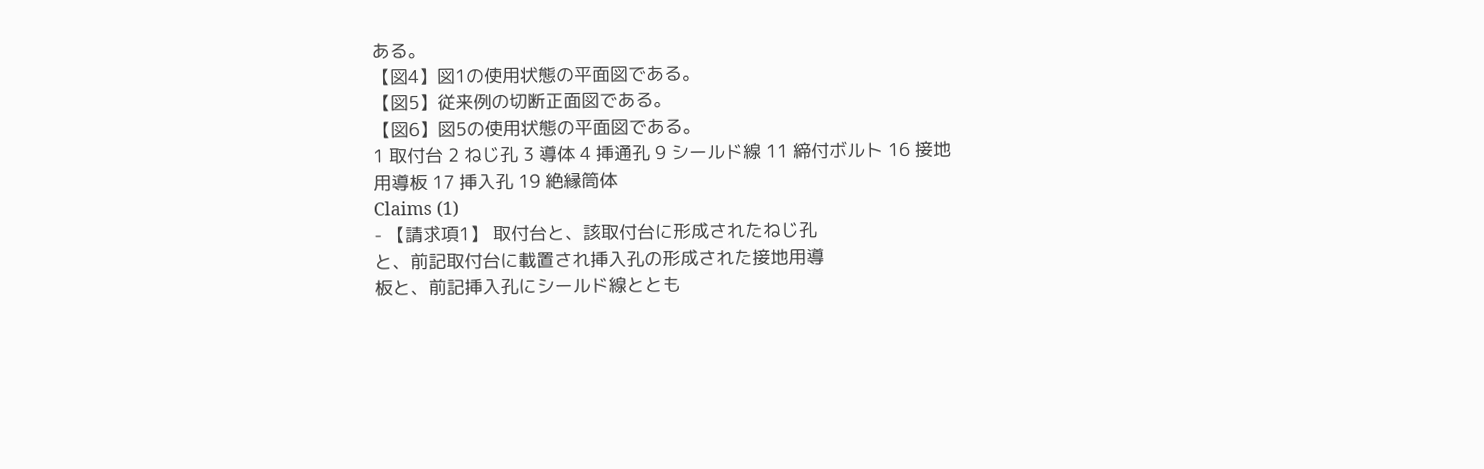ある。
【図4】図1の使用状態の平面図である。
【図5】従来例の切断正面図である。
【図6】図5の使用状態の平面図である。
1 取付台 2 ねじ孔 3 導体 4 挿通孔 9 シールド線 11 締付ボルト 16 接地用導板 17 挿入孔 19 絶縁筒体
Claims (1)
- 【請求項1】 取付台と、該取付台に形成されたねじ孔
と、前記取付台に載置され挿入孔の形成された接地用導
板と、前記挿入孔にシールド線ととも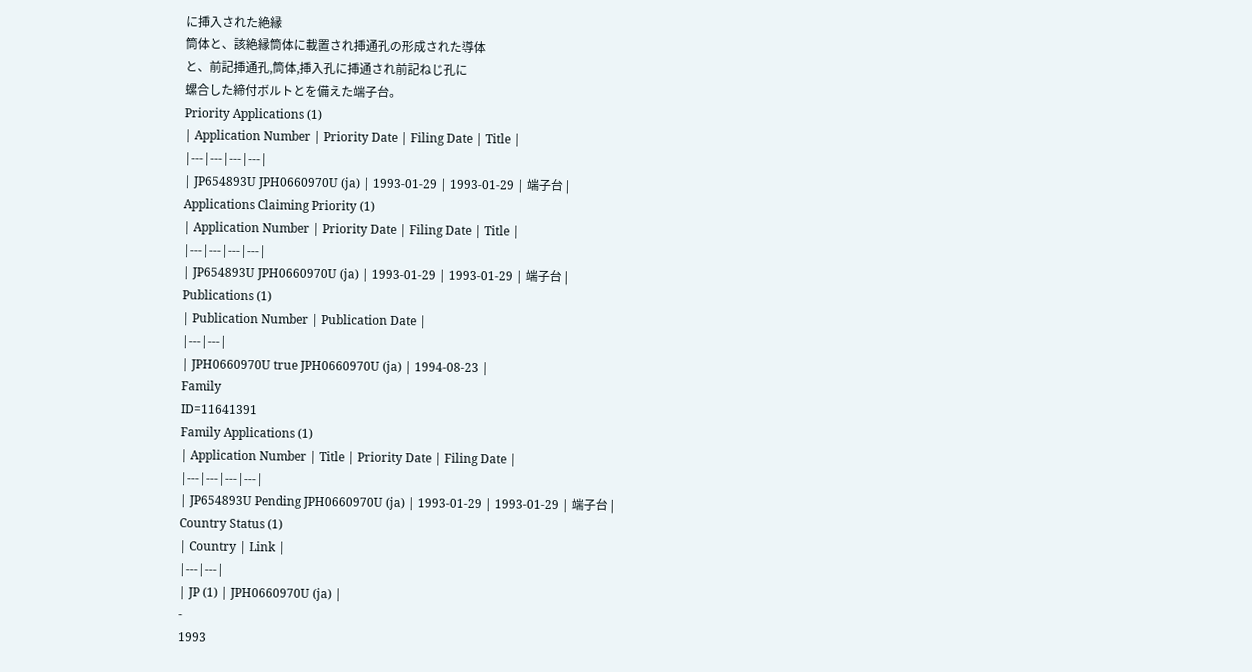に挿入された絶縁
筒体と、該絶縁筒体に載置され挿通孔の形成された導体
と、前記挿通孔,筒体,挿入孔に挿通され前記ねじ孔に
螺合した締付ボルトとを備えた端子台。
Priority Applications (1)
| Application Number | Priority Date | Filing Date | Title |
|---|---|---|---|
| JP654893U JPH0660970U (ja) | 1993-01-29 | 1993-01-29 | 端子台 |
Applications Claiming Priority (1)
| Application Number | Priority Date | Filing Date | Title |
|---|---|---|---|
| JP654893U JPH0660970U (ja) | 1993-01-29 | 1993-01-29 | 端子台 |
Publications (1)
| Publication Number | Publication Date |
|---|---|
| JPH0660970U true JPH0660970U (ja) | 1994-08-23 |
Family
ID=11641391
Family Applications (1)
| Application Number | Title | Priority Date | Filing Date |
|---|---|---|---|
| JP654893U Pending JPH0660970U (ja) | 1993-01-29 | 1993-01-29 | 端子台 |
Country Status (1)
| Country | Link |
|---|---|
| JP (1) | JPH0660970U (ja) |
-
1993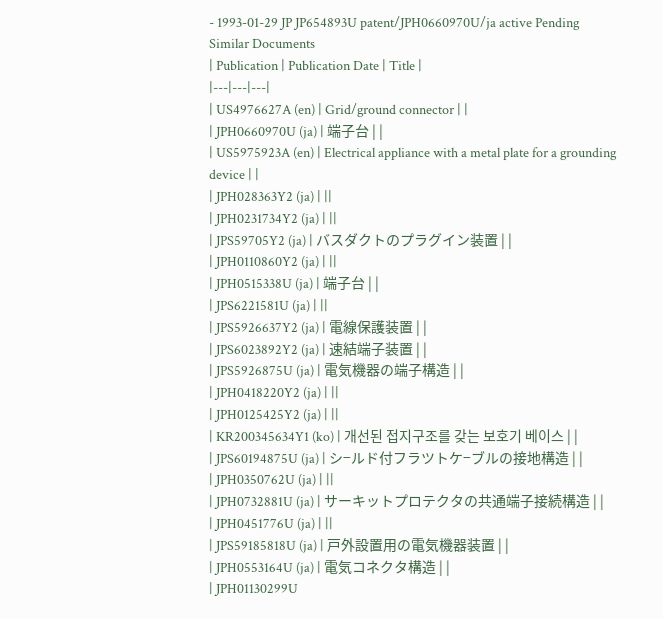- 1993-01-29 JP JP654893U patent/JPH0660970U/ja active Pending
Similar Documents
| Publication | Publication Date | Title |
|---|---|---|
| US4976627A (en) | Grid/ground connector | |
| JPH0660970U (ja) | 端子台 | |
| US5975923A (en) | Electrical appliance with a metal plate for a grounding device | |
| JPH028363Y2 (ja) | ||
| JPH0231734Y2 (ja) | ||
| JPS59705Y2 (ja) | バスダクトのプラグイン装置 | |
| JPH0110860Y2 (ja) | ||
| JPH0515338U (ja) | 端子台 | |
| JPS6221581U (ja) | ||
| JPS5926637Y2 (ja) | 電線保護装置 | |
| JPS6023892Y2 (ja) | 速結端子装置 | |
| JPS5926875U (ja) | 電気機器の端子構造 | |
| JPH0418220Y2 (ja) | ||
| JPH0125425Y2 (ja) | ||
| KR200345634Y1 (ko) | 개선된 접지구조를 갖는 보호기 베이스 | |
| JPS60194875U (ja) | シ−ルド付フラツトケ−ブルの接地構造 | |
| JPH0350762U (ja) | ||
| JPH0732881U (ja) | サーキットプロテクタの共通端子接続構造 | |
| JPH0451776U (ja) | ||
| JPS59185818U (ja) | 戸外設置用の電気機器装置 | |
| JPH0553164U (ja) | 電気コネクタ構造 | |
| JPH01130299U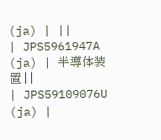(ja) | ||
| JPS5961947A (ja) | 半導体装置 | |
| JPS59109076U (ja) |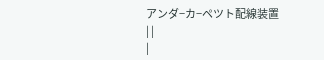アンダ−カ−ペツト配線装置 | |
|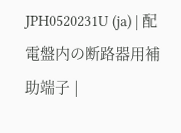JPH0520231U (ja) | 配電盤内の断路器用補助端子 |